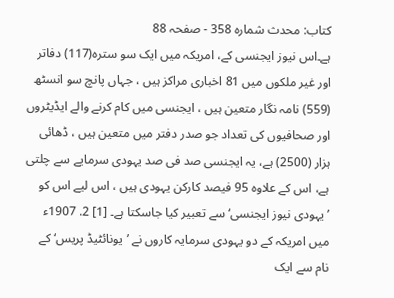کتاب: محدث شمارہ 358 - صفحہ 88
ہے۔اس نیوز ایجنسی کے، امریکہ میں ایک سو سترہ(117) دفاتر اور غیر ملکوں میں 81 اخباری مراکز ہیں ، جہاں پانچ سو انسٹھ (559) نامہ نگار متعین ہیں ، ایجنسی میں کام کرنے والے ایڈیٹروں اور صحافیوں کی تعداد جو صدر دفتر میں متعین ہیں ، ڈھائی ہزار (2500) ہے، یہ ایجنسی صد فی صد یہودی سرمایے سے چلتی ہے، اس کے علاوہ 95 فیصد کارکن یہودی ہیں ، اس لیے اس کو ’یہودی نیوز ایجنسی‘ سے تعبیر کیا جاسکتا ہے۔ [1] 2. 1907ء میں امریکہ کے دو یہودی سرمایہ کاروں نے ’یونائٹیڈ پریس‘ کے نام سے ایک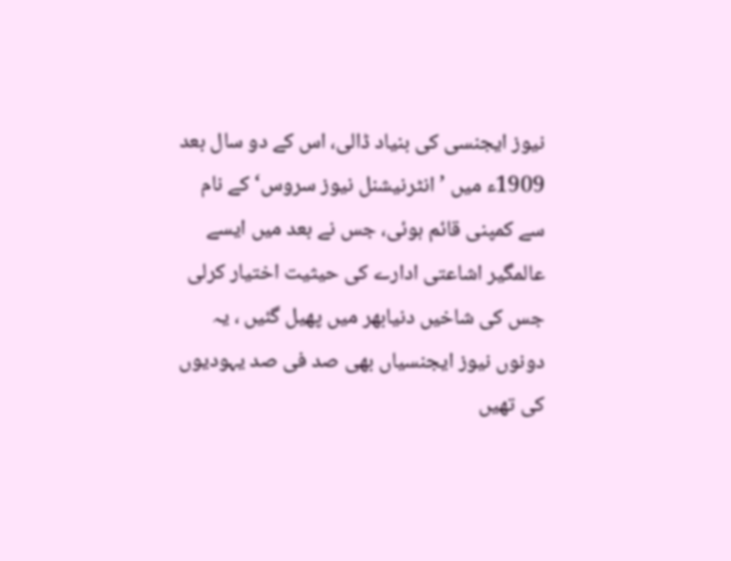نیوز ایجنسی کی بنیاد ڈالی، اس کے دو سال بعد 1909ء میں ’انٹرنیشنل نیوز سروس‘ کے نام سے کمپنی قائم ہوئی، جس نے بعد میں ایسے عالمگیر اشاعتی ادارے کی حیثیت اختیار کرلی جس کی شاخیں دنیابھر میں پھیل گئیں ، یہ دونوں نیوز ایجنسیاں بھی صد فی صد یہودیوں کی تھیں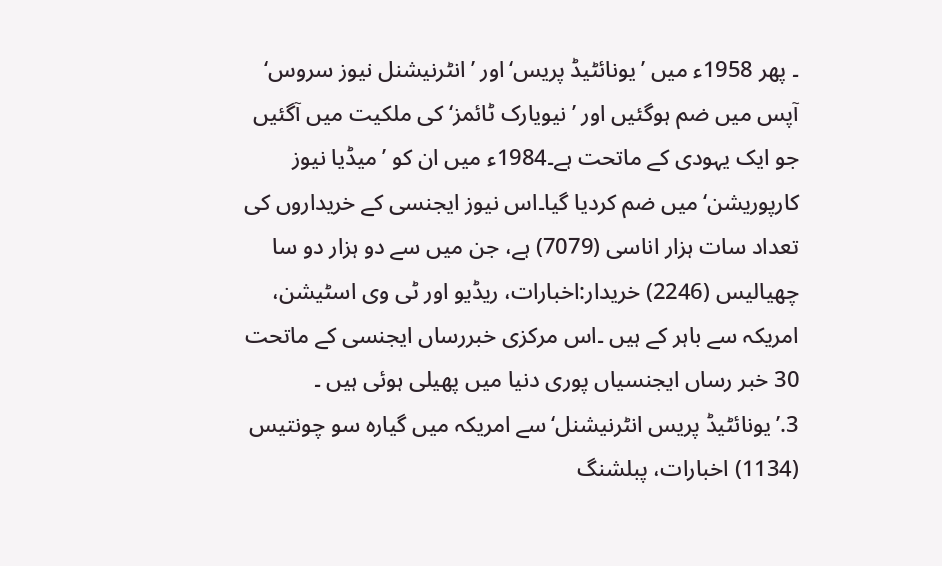۔ پھر 1958ء میں ’یونائٹیڈ پریس‘اور ’انٹرنیشنل نیوز سروس‘ آپس میں ضم ہوگئیں اور ’نیویارک ٹائمز‘ کی ملکیت میں آگئیں جو ایک یہودی کے ماتحت ہے۔1984ء میں ان کو ’میڈیا نیوز کارپوریشن‘میں ضم کردیا گیا۔اس نیوز ایجنسی کے خریداروں کی تعداد سات ہزار اناسی (7079) ہے، جن میں سے دو ہزار دو سا چھیالیس (2246) خریدار:اخبارات، ریڈیو اور ٹی وی اسٹیشن، امریکہ سے باہر کے ہیں ۔اس مرکزی خبررساں ایجنسی کے ماتحت 30 خبر رساں ایجنسیاں پوری دنیا میں پھیلی ہوئی ہیں ۔ 3.’یونائٹیڈ پریس انٹرنیشنل‘سے امریکہ میں گیارہ سو چونتیس (1134) اخبارات، پبلشنگ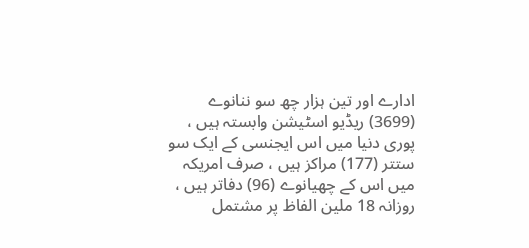ادارے اور تین ہزار چھ سو ننانوے (3699) ریڈیو اسٹیشن وابستہ ہیں ، پوری دنیا میں اس ایجنسی کے ایک سو ستتر (177) مراکز ہیں ، صرف امریکہ میں اس کے چھیانوے (96) دفاتر ہیں ، روزانہ 18 ملین الفاظ پر مشتمل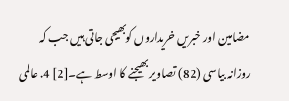مضامین اور خبریں خریداروں کوبھیجی جاتی ہیں جب کہ روزانہ بیاسی (82) تصاویر بھیجنے کا اوسط ہے۔[2] 4. عالمی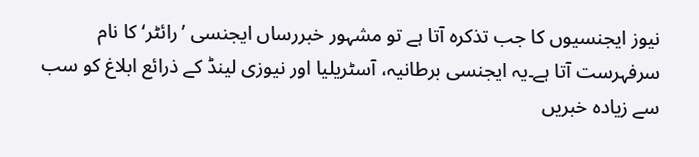نیوز ایجنسیوں کا جب تذکرہ آتا ہے تو مشہور خبررساں ایجنسی ’رائٹر‘ کا نام سرفہرست آتا ہے۔یہ ایجنسی برطانیہ، آسٹریلیا اور نیوزی لینڈ کے ذرائع ابلاغ کو سب سے زیادہ خبریں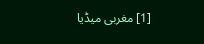[1] مغربی میڈیا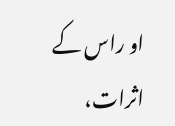او راس کے اثرات،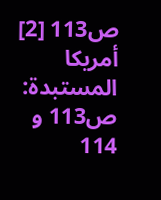ص113 [2] أمریکا المستبدة: ص113 و 114